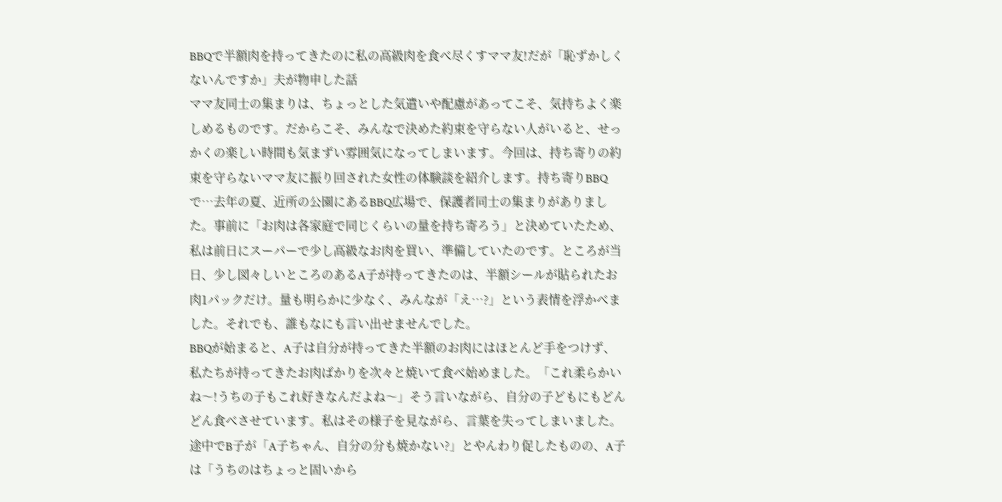BBQで半額肉を持ってきたのに私の高級肉を食べ尽くすママ友!だが「恥ずかしくないんですか」夫が物申した話
ママ友同士の集まりは、ちょっとした気遣いや配慮があってこそ、気持ちよく楽しめるものです。だからこそ、みんなで決めた約束を守らない人がいると、せっかくの楽しい時間も気まずい雰囲気になってしまいます。今回は、持ち寄りの約束を守らないママ友に振り回された女性の体験談を紹介します。持ち寄りBBQで…去年の夏、近所の公園にあるBBQ広場で、保護者同士の集まりがありました。事前に「お肉は各家庭で同じくらいの量を持ち寄ろう」と決めていたため、私は前日にスーパーで少し高級なお肉を買い、準備していたのです。ところが当日、少し図々しいところのあるA子が持ってきたのは、半額シールが貼られたお肉1パックだけ。量も明らかに少なく、みんなが「え…?」という表情を浮かべました。それでも、誰もなにも言い出せませんでした。
BBQが始まると、A子は自分が持ってきた半額のお肉にはほとんど手をつけず、私たちが持ってきたお肉ばかりを次々と焼いて食べ始めました。「これ柔らかいね〜!うちの子もこれ好きなんだよね〜」そう言いながら、自分の子どもにもどんどん食べさせています。私はその様子を見ながら、言葉を失ってしまいました。途中でB子が「A子ちゃん、自分の分も焼かない?」とやんわり促したものの、A子は「うちのはちょっと固いから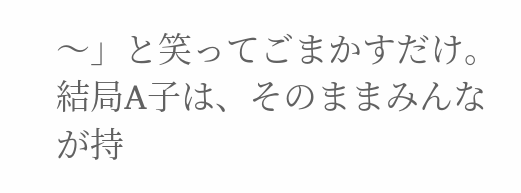〜」と笑ってごまかすだけ。結局A子は、そのままみんなが持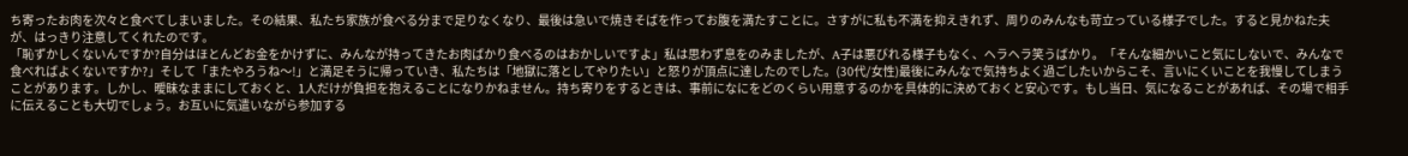ち寄ったお肉を次々と食べてしまいました。その結果、私たち家族が食べる分まで足りなくなり、最後は急いで焼きそばを作ってお腹を満たすことに。さすがに私も不満を抑えきれず、周りのみんなも苛立っている様子でした。すると見かねた夫が、はっきり注意してくれたのです。
「恥ずかしくないんですか?自分はほとんどお金をかけずに、みんなが持ってきたお肉ばかり食べるのはおかしいですよ」私は思わず息をのみましたが、A子は悪びれる様子もなく、ヘラヘラ笑うばかり。「そんな細かいこと気にしないで、みんなで食べればよくないですか?」そして「またやろうね〜!」と満足そうに帰っていき、私たちは「地獄に落としてやりたい」と怒りが頂点に達したのでした。(30代/女性)最後にみんなで気持ちよく過ごしたいからこそ、言いにくいことを我慢してしまうことがあります。しかし、曖昧なままにしておくと、1人だけが負担を抱えることになりかねません。持ち寄りをするときは、事前になにをどのくらい用意するのかを具体的に決めておくと安心です。もし当日、気になることがあれば、その場で相手に伝えることも大切でしょう。お互いに気遣いながら参加する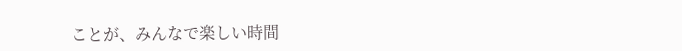ことが、みんなで楽しい時間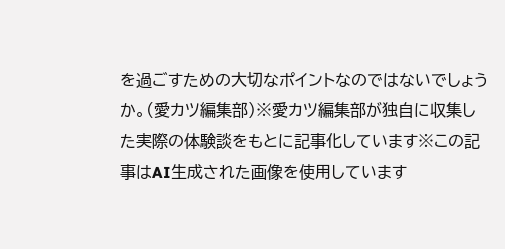を過ごすための大切なポイントなのではないでしょうか。(愛カツ編集部)※愛カツ編集部が独自に収集した実際の体験談をもとに記事化しています※この記事はAI生成された画像を使用しています